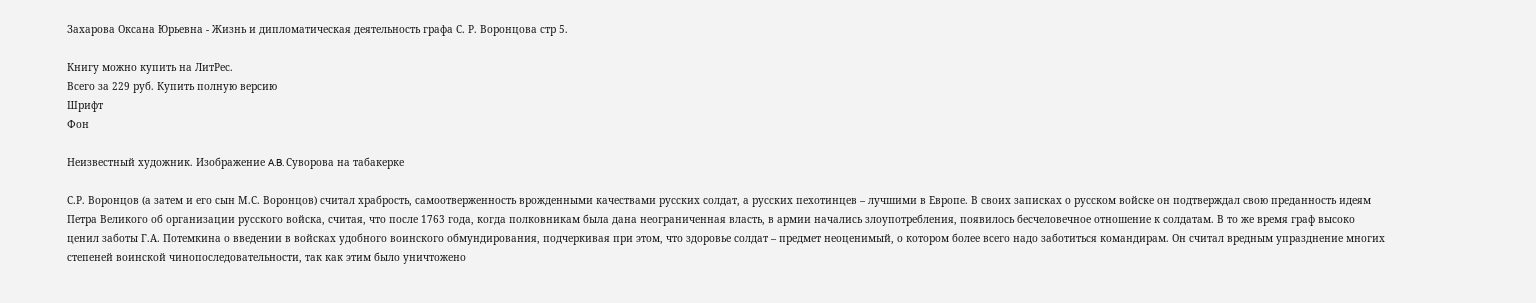Захарова Оксана Юрьевна - Жизнь и дипломатическая деятельность графа С. Р. Воронцова стр 5.

Книгу можно купить на ЛитРес.
Всего за 229 руб. Купить полную версию
Шрифт
Фон

Неизвестный художник. Изображение A.B. Суворова на табакерке

С.Р. Воронцов (а затем и его сын М.С. Воронцов) считал храбрость, самоотверженность врожденными качествами русских солдат, а русских пехотинцев – лучшими в Европе. В своих записках о русском войске он подтверждал свою преданность идеям Петра Великого об организации русского войска, считая, что после 1763 года, когда полковникам была дана неограниченная власть, в армии начались злоупотребления, появилось бесчеловечное отношение к солдатам. В то же время граф высоко ценил заботы Г.А. Потемкина о введении в войсках удобного воинского обмундирования, подчеркивая при этом, что здоровье солдат – предмет неоценимый, о котором более всего надо заботиться командирам. Он считал вредным упразднение многих степеней воинской чинопоследовательности, так как этим было уничтожено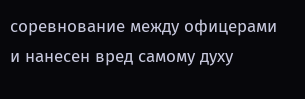соревнование между офицерами и нанесен вред самому духу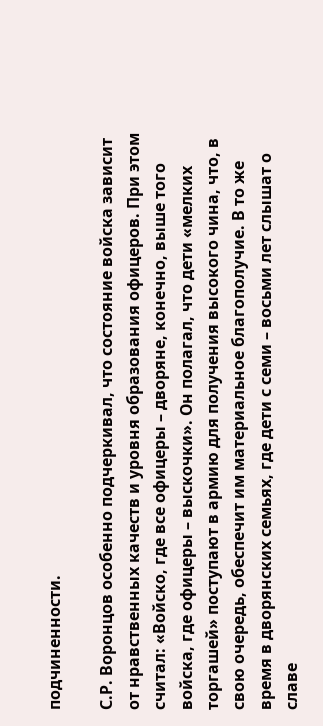подчиненности.

С.Р. Воронцов особенно подчеркивал, что состояние войска зависит от нравственных качеств и уровня образования офицеров. При этом считал: «Войско, где все офицеры – дворяне, конечно, выше того войска, где офицеры – выскочки». Он полагал, что дети «мелких торгашей» поступают в армию для получения высокого чина, что, в свою очередь, обеспечит им материальное благополучие. В то же время в дворянских семьях, где дети с семи – восьми лет слышат о славе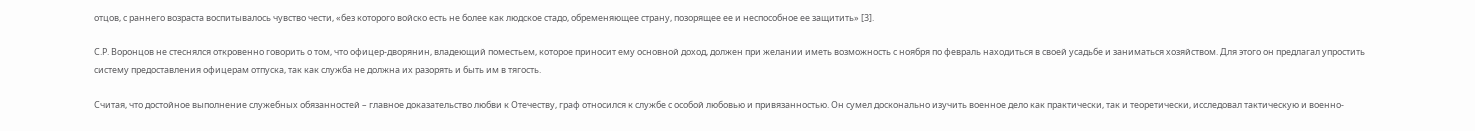отцов, с раннего возраста воспитывалось чувство чести, «без которого войско есть не более как людское стадо, обременяющее страну, позорящее ее и неспособное ее защитить» [3].

С.Р. Воронцов не стеснялся откровенно говорить о том, что офицер-дворянин, владеющий поместьем, которое приносит ему основной доход, должен при желании иметь возможность с ноября по февраль находиться в своей усадьбе и заниматься хозяйством. Для этого он предлагал упростить систему предоставления офицерам отпуска, так как служба не должна их разорять и быть им в тягость.

Считая, что достойное выполнение служебных обязанностей – главное доказательство любви к Отечеству, граф относился к службе с особой любовью и привязанностью. Он сумел досконально изучить военное дело как практически, так и теоретически, исследовал тактическую и военно-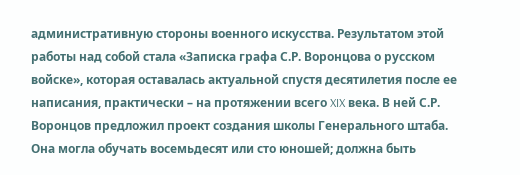административную стороны военного искусства. Результатом этой работы над собой стала «Записка графа С.Р. Воронцова о русском войске», которая оставалась актуальной спустя десятилетия после ее написания, практически – на протяжении всего XIX века. В ней С.Р. Воронцов предложил проект создания школы Генерального штаба. Она могла обучать восемьдесят или сто юношей; должна быть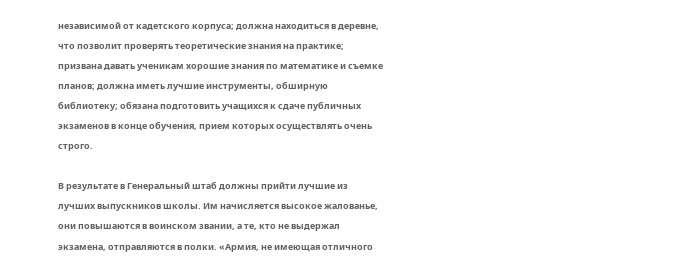независимой от кадетского корпуса; должна находиться в деревне, что позволит проверять теоретические знания на практике; призвана давать ученикам хорошие знания по математике и съемке планов; должна иметь лучшие инструменты, обширную библиотеку; обязана подготовить учащихся к сдаче публичных экзаменов в конце обучения, прием которых осуществлять очень строго.

В результате в Генеральный штаб должны прийти лучшие из лучших выпускников школы. Им начисляется высокое жалованье, они повышаются в воинском звании, а те, кто не выдержал экзамена, отправляются в полки. «Армия, не имеющая отличного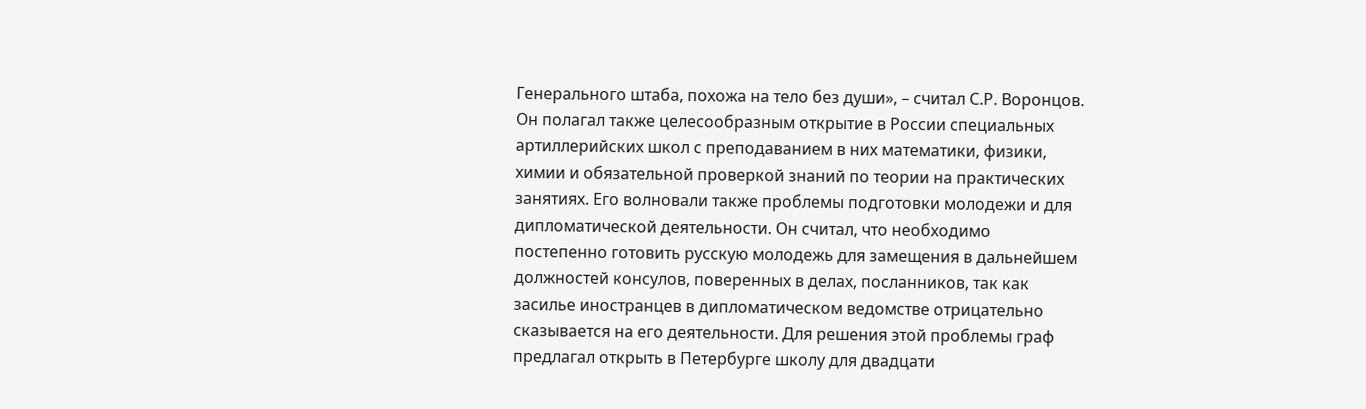Генерального штаба, похожа на тело без души», – считал С.Р. Воронцов. Он полагал также целесообразным открытие в России специальных артиллерийских школ с преподаванием в них математики, физики, химии и обязательной проверкой знаний по теории на практических занятиях. Его волновали также проблемы подготовки молодежи и для дипломатической деятельности. Он считал, что необходимо постепенно готовить русскую молодежь для замещения в дальнейшем должностей консулов, поверенных в делах, посланников, так как засилье иностранцев в дипломатическом ведомстве отрицательно сказывается на его деятельности. Для решения этой проблемы граф предлагал открыть в Петербурге школу для двадцати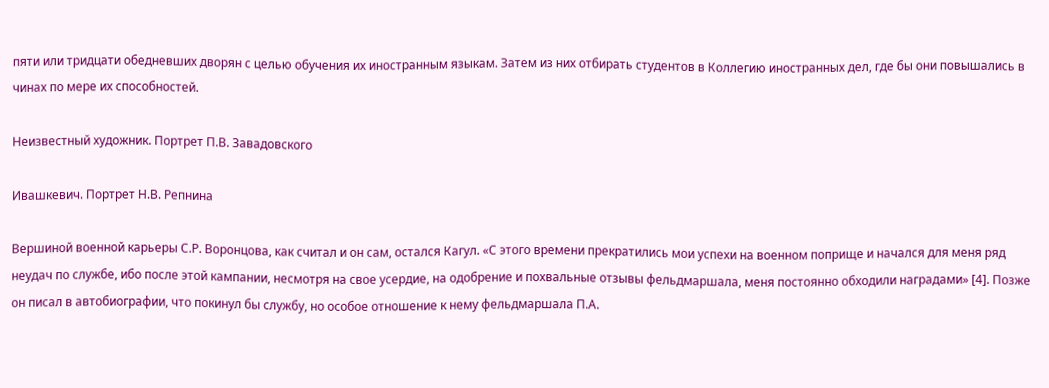пяти или тридцати обедневших дворян с целью обучения их иностранным языкам. Затем из них отбирать студентов в Коллегию иностранных дел, где бы они повышались в чинах по мере их способностей.

Неизвестный художник. Портрет П.В. Завадовского

Ивашкевич. Портрет Н.В. Репнина

Вершиной военной карьеры С.Р. Воронцова, как считал и он сам, остался Кагул. «С этого времени прекратились мои успехи на военном поприще и начался для меня ряд неудач по службе, ибо после этой кампании, несмотря на свое усердие, на одобрение и похвальные отзывы фельдмаршала, меня постоянно обходили наградами» [4]. Позже он писал в автобиографии, что покинул бы службу, но особое отношение к нему фельдмаршала П.А.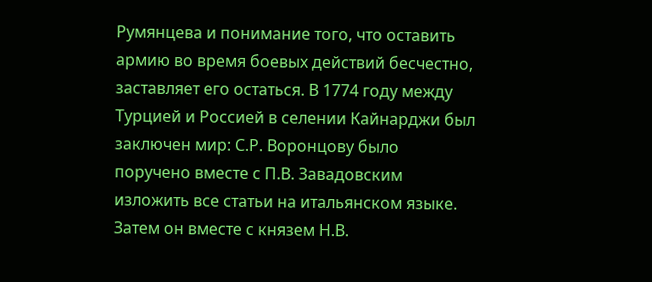Румянцева и понимание того, что оставить армию во время боевых действий бесчестно, заставляет его остаться. В 1774 году между Турцией и Россией в селении Кайнарджи был заключен мир: С.Р. Воронцову было поручено вместе с П.В. Завадовским изложить все статьи на итальянском языке. Затем он вместе с князем Н.В.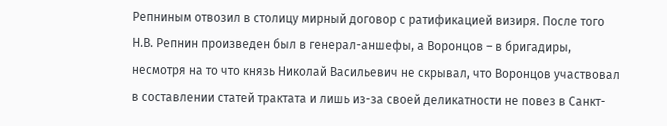Репниным отвозил в столицу мирный договор с ратификацией визиря. После того Н.В. Репнин произведен был в генерал-аншефы, а Воронцов – в бригадиры, несмотря на то что князь Николай Васильевич не скрывал, что Воронцов участвовал в составлении статей трактата и лишь из-за своей деликатности не повез в Санкт-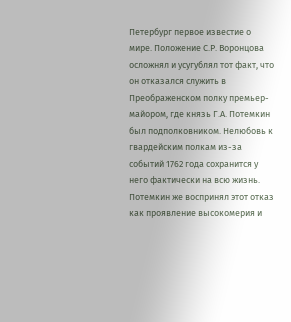Петербург первое известие о мире. Положение С.Р. Воронцова осложнял и усугублял тот факт, что он отказался служить в Преображенском полку премьер-майором, где князь Г.А. Потемкин был подполковником. Нелюбовь к гвардейским полкам из-за событий 1762 года сохранится у него фактически на всю жизнь. Потемкин же воспринял этот отказ как проявление высокомерия и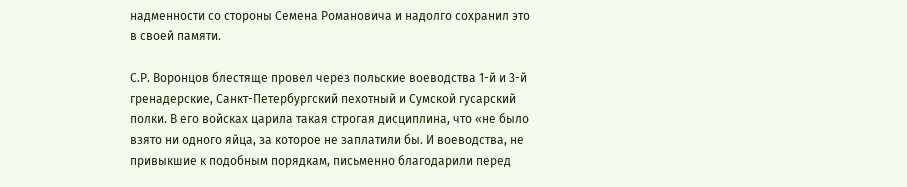надменности со стороны Семена Романовича и надолго сохранил это в своей памяти.

С.Р. Воронцов блестяще провел через польские воеводства 1-й и 3-й гренадерские, Санкт-Петербургский пехотный и Сумской гусарский полки. В его войсках царила такая строгая дисциплина, что «не было взято ни одного яйца, за которое не заплатили бы. И воеводства, не привыкшие к подобным порядкам, письменно благодарили перед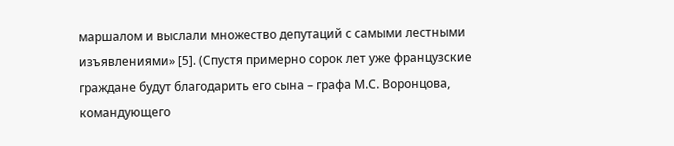маршалом и выслали множество депутаций с самыми лестными изъявлениями» [5]. (Спустя примерно сорок лет уже французские граждане будут благодарить его сына – графа М.С. Воронцова, командующего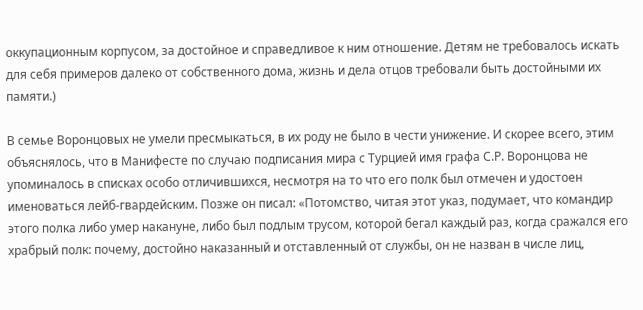оккупационным корпусом, за достойное и справедливое к ним отношение. Детям не требовалось искать для себя примеров далеко от собственного дома, жизнь и дела отцов требовали быть достойными их памяти.)

В семье Воронцовых не умели пресмыкаться, в их роду не было в чести унижение. И скорее всего, этим объяснялось, что в Манифесте по случаю подписания мира с Турцией имя графа С.Р. Воронцова не упоминалось в списках особо отличившихся, несмотря на то что его полк был отмечен и удостоен именоваться лейб-гвардейским. Позже он писал: «Потомство, читая этот указ, подумает, что командир этого полка либо умер накануне, либо был подлым трусом, которой бегал каждый раз, когда сражался его храбрый полк: почему, достойно наказанный и отставленный от службы, он не назван в числе лиц,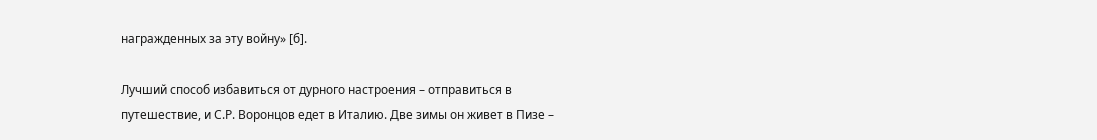награжденных за эту войну» [б].

Лучший способ избавиться от дурного настроения – отправиться в путешествие, и С.Р. Воронцов едет в Италию. Две зимы он живет в Пизе –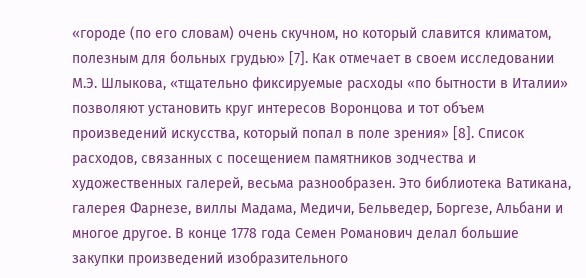«городе (по его словам) очень скучном, но который славится климатом, полезным для больных грудью» [7]. Как отмечает в своем исследовании М.Э. Шлыкова, «тщательно фиксируемые расходы «по бытности в Италии» позволяют установить круг интересов Воронцова и тот объем произведений искусства, который попал в поле зрения» [8]. Список расходов, связанных с посещением памятников зодчества и художественных галерей, весьма разнообразен. Это библиотека Ватикана, галерея Фарнезе, виллы Мадама, Медичи, Бельведер, Боргезе, Альбани и многое другое. В конце 1778 года Семен Романович делал большие закупки произведений изобразительного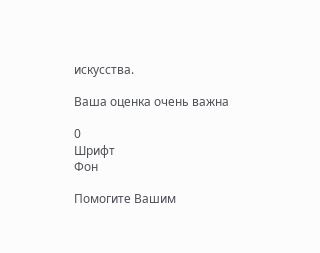искусства.

Ваша оценка очень важна

0
Шрифт
Фон

Помогите Вашим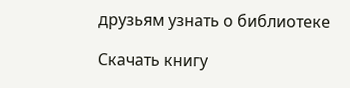друзьям узнать о библиотеке

Скачать книгу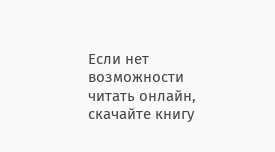Если нет возможности читать онлайн, скачайте книгу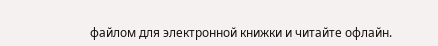файлом для электронной книжки и читайте офлайн.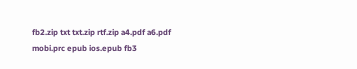fb2.zip txt txt.zip rtf.zip a4.pdf a6.pdf mobi.prc epub ios.epub fb3